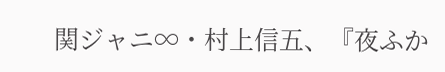関ジャニ∞・村上信五、『夜ふか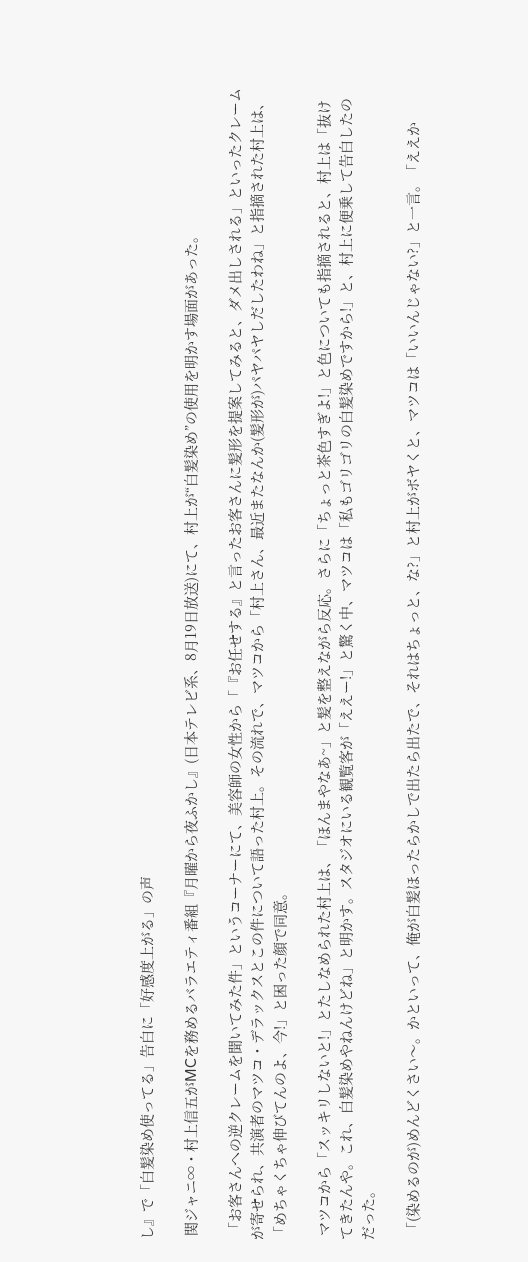し』で「白髪染め使ってる」告白に「好感度上がる」の声

 関ジャニ∞・村上信五がMCを務めるバラエティ番組『月曜から夜ふかし』(日本テレビ系、8月19日放送)にて、村上が“白髪染め”の使用を明かす場面があった。

 「お客さんへの逆クレームを聞いてみた件」というコーナーにて、美容師の女性から「『お任せする』と言ったお客さんに髪形を提案してみると、ダメ出しされる」といったクレームが寄せられ、共演者のマツコ・デラックスとこの件について語った村上。その流れで、マツコから「村上さん、最近またなんか(髪形が)パヤパヤしだしたわね」と指摘された村上は、「めちゃくちゃ伸びてんのよ、今!」と困った顔で同意。

 マツコから「スッキリしないと!」とたしなめられた村上は、「ほんまやなあ~」と髪を整えながら反応。さらに「ちょっと茶色すぎよ!」と色についても指摘されると、村上は「抜けてきたんや。これ、白髪染めやねんけどね」と明かす。スタジオにいる観覧客が「ええー!」と驚く中、マツコは「私もゴリゴリの白髪染めですから!」と、村上に便乗して告白したのだった。

 「(染めるのが)めんどくさい〜。かといって、俺が白髪ほったらかしで出たら出たで、それはちょっと、な?」と村上がボヤくと、マツコは「いいんじゃない?」と一言。「ええか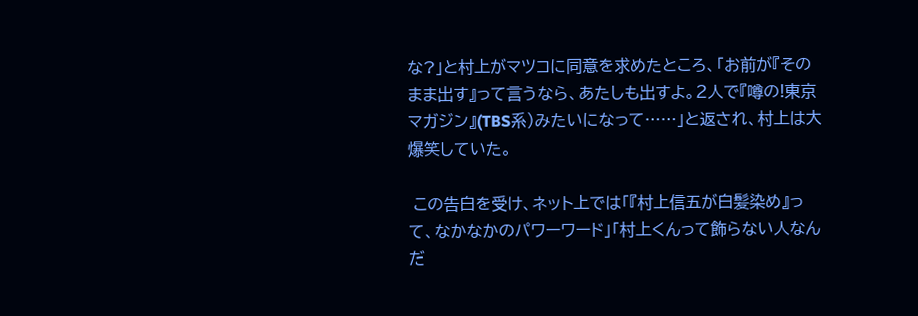な?」と村上がマツコに同意を求めたところ、「お前が『そのまま出す』って言うなら、あたしも出すよ。2人で『噂の!東京マガジン』(TBS系)みたいになって……」と返され、村上は大爆笑していた。

 この告白を受け、ネット上では「『村上信五が白髪染め』って、なかなかのパワーワード」「村上くんって飾らない人なんだ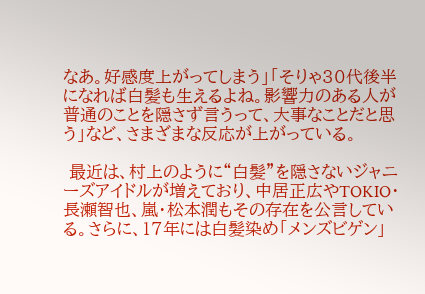なあ。好感度上がってしまう」「そりゃ30代後半になれば白髪も生えるよね。影響力のある人が普通のことを隠さず言うって、大事なことだと思う」など、さまざまな反応が上がっている。

 最近は、村上のように“白髪”を隠さないジャニーズアイドルが増えており、中居正広やTOKIO・長瀬智也、嵐・松本潤もその存在を公言している。さらに、17年には白髪染め「メンズビゲン」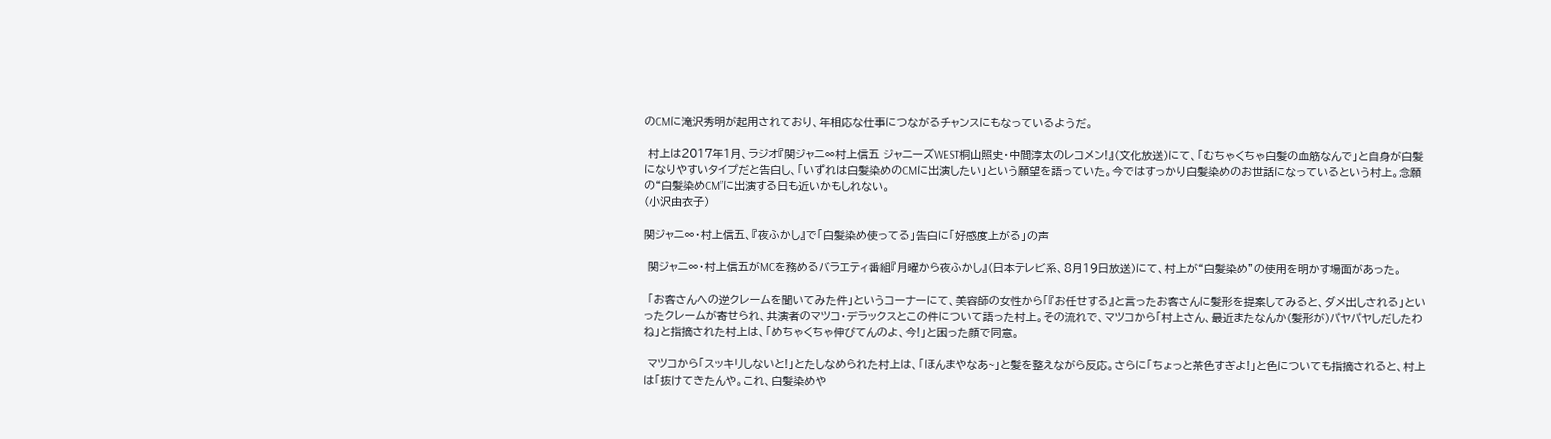のCMに滝沢秀明が起用されており、年相応な仕事につながるチャンスにもなっているようだ。

 村上は2017年1月、ラジオ『関ジャニ∞村上信五 ジャニーズWEST桐山照史・中間淳太のレコメン!』(文化放送)にて、「むちゃくちゃ白髪の血筋なんで」と自身が白髪になりやすいタイプだと告白し、「いずれは白髪染めのCMに出演したい」という願望を語っていた。今ではすっかり白髪染めのお世話になっているという村上。念願の“白髪染めCM”に出演する日も近いかもしれない。
(小沢由衣子)

関ジャニ∞・村上信五、『夜ふかし』で「白髪染め使ってる」告白に「好感度上がる」の声

 関ジャニ∞・村上信五がMCを務めるバラエティ番組『月曜から夜ふかし』(日本テレビ系、8月19日放送)にて、村上が“白髪染め”の使用を明かす場面があった。

 「お客さんへの逆クレームを聞いてみた件」というコーナーにて、美容師の女性から「『お任せする』と言ったお客さんに髪形を提案してみると、ダメ出しされる」といったクレームが寄せられ、共演者のマツコ・デラックスとこの件について語った村上。その流れで、マツコから「村上さん、最近またなんか(髪形が)パヤパヤしだしたわね」と指摘された村上は、「めちゃくちゃ伸びてんのよ、今!」と困った顔で同意。

 マツコから「スッキリしないと!」とたしなめられた村上は、「ほんまやなあ~」と髪を整えながら反応。さらに「ちょっと茶色すぎよ!」と色についても指摘されると、村上は「抜けてきたんや。これ、白髪染めや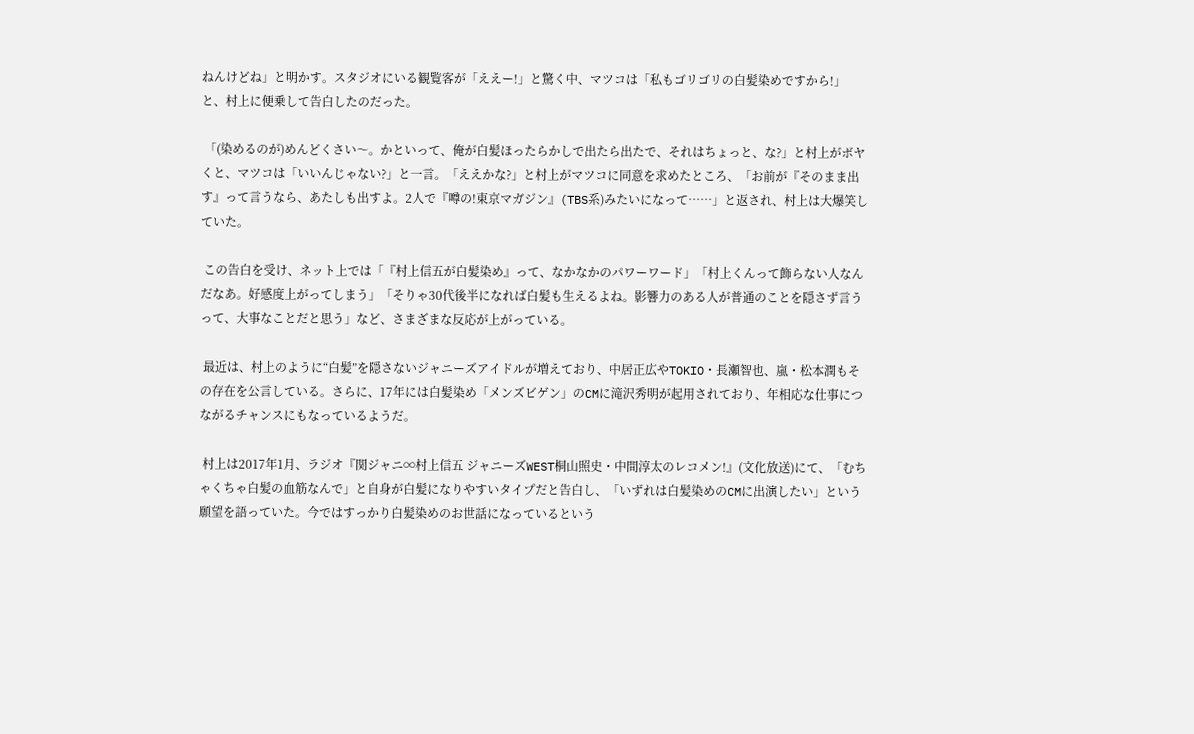ねんけどね」と明かす。スタジオにいる観覧客が「ええー!」と驚く中、マツコは「私もゴリゴリの白髪染めですから!」と、村上に便乗して告白したのだった。

 「(染めるのが)めんどくさい〜。かといって、俺が白髪ほったらかしで出たら出たで、それはちょっと、な?」と村上がボヤくと、マツコは「いいんじゃない?」と一言。「ええかな?」と村上がマツコに同意を求めたところ、「お前が『そのまま出す』って言うなら、あたしも出すよ。2人で『噂の!東京マガジン』(TBS系)みたいになって……」と返され、村上は大爆笑していた。

 この告白を受け、ネット上では「『村上信五が白髪染め』って、なかなかのパワーワード」「村上くんって飾らない人なんだなあ。好感度上がってしまう」「そりゃ30代後半になれば白髪も生えるよね。影響力のある人が普通のことを隠さず言うって、大事なことだと思う」など、さまざまな反応が上がっている。

 最近は、村上のように“白髪”を隠さないジャニーズアイドルが増えており、中居正広やTOKIO・長瀬智也、嵐・松本潤もその存在を公言している。さらに、17年には白髪染め「メンズビゲン」のCMに滝沢秀明が起用されており、年相応な仕事につながるチャンスにもなっているようだ。

 村上は2017年1月、ラジオ『関ジャニ∞村上信五 ジャニーズWEST桐山照史・中間淳太のレコメン!』(文化放送)にて、「むちゃくちゃ白髪の血筋なんで」と自身が白髪になりやすいタイプだと告白し、「いずれは白髪染めのCMに出演したい」という願望を語っていた。今ではすっかり白髪染めのお世話になっているという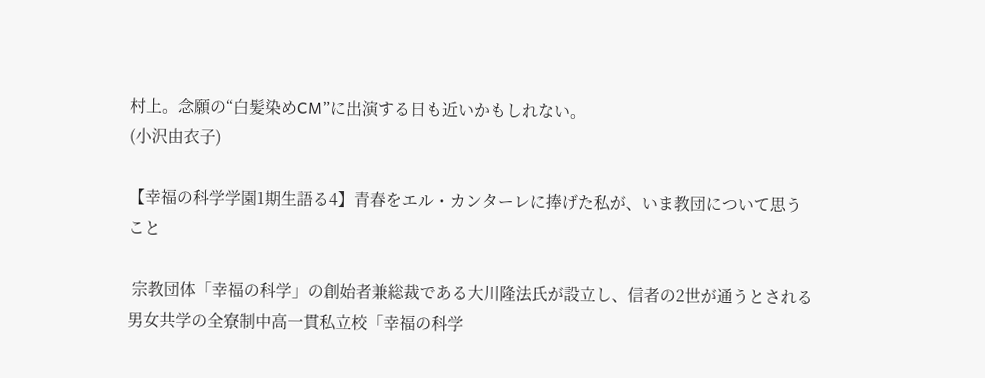村上。念願の“白髪染めCM”に出演する日も近いかもしれない。
(小沢由衣子)

【幸福の科学学園1期生語る4】青春をエル・カンターレに捧げた私が、いま教団について思うこと

 宗教団体「幸福の科学」の創始者兼総裁である大川隆法氏が設立し、信者の2世が通うとされる男女共学の全寮制中高一貫私立校「幸福の科学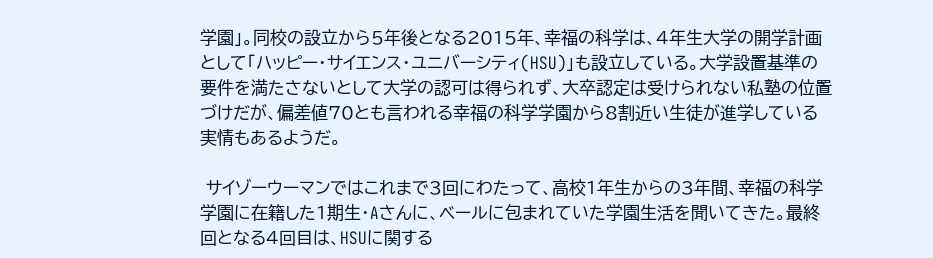学園」。同校の設立から5年後となる2015年、幸福の科学は、4年生大学の開学計画として「ハッピー・サイエンス・ユニバーシティ(HSU)」も設立している。大学設置基準の要件を満たさないとして大学の認可は得られず、大卒認定は受けられない私塾の位置づけだが、偏差値70とも言われる幸福の科学学園から8割近い生徒が進学している実情もあるようだ。

 サイゾーウーマンではこれまで3回にわたって、高校1年生からの3年間、幸福の科学学園に在籍した1期生・Aさんに、ベールに包まれていた学園生活を聞いてきた。最終回となる4回目は、HSUに関する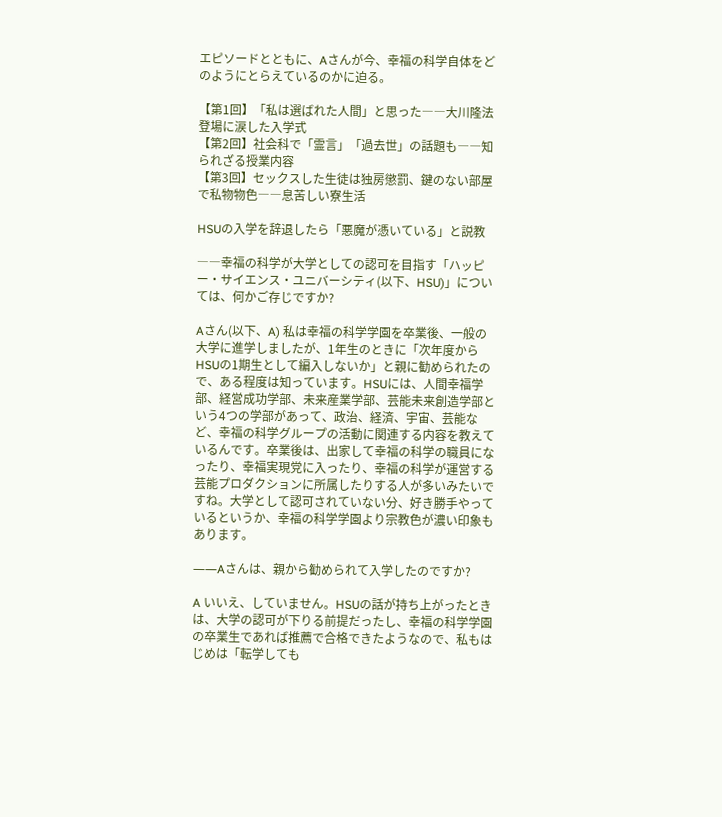エピソードとともに、Aさんが今、幸福の科学自体をどのようにとらえているのかに迫る。

【第1回】「私は選ばれた人間」と思った――大川隆法登場に涙した入学式
【第2回】社会科で「霊言」「過去世」の話題も――知られざる授業内容
【第3回】セックスした生徒は独房懲罰、鍵のない部屋で私物物色――息苦しい寮生活

HSUの入学を辞退したら「悪魔が憑いている」と説教

――幸福の科学が大学としての認可を目指す「ハッピー・サイエンス・ユニバーシティ(以下、HSU)」については、何かご存じですか?

Aさん(以下、A) 私は幸福の科学学園を卒業後、一般の大学に進学しましたが、1年生のときに「次年度からHSUの1期生として編入しないか」と親に勧められたので、ある程度は知っています。HSUには、人間幸福学部、経営成功学部、未来産業学部、芸能未来創造学部という4つの学部があって、政治、経済、宇宙、芸能など、幸福の科学グループの活動に関連する内容を教えているんです。卒業後は、出家して幸福の科学の職員になったり、幸福実現党に入ったり、幸福の科学が運営する芸能プロダクションに所属したりする人が多いみたいですね。大学として認可されていない分、好き勝手やっているというか、幸福の科学学園より宗教色が濃い印象もあります。

――Aさんは、親から勧められて入学したのですか?

A いいえ、していません。HSUの話が持ち上がったときは、大学の認可が下りる前提だったし、幸福の科学学園の卒業生であれば推薦で合格できたようなので、私もはじめは「転学しても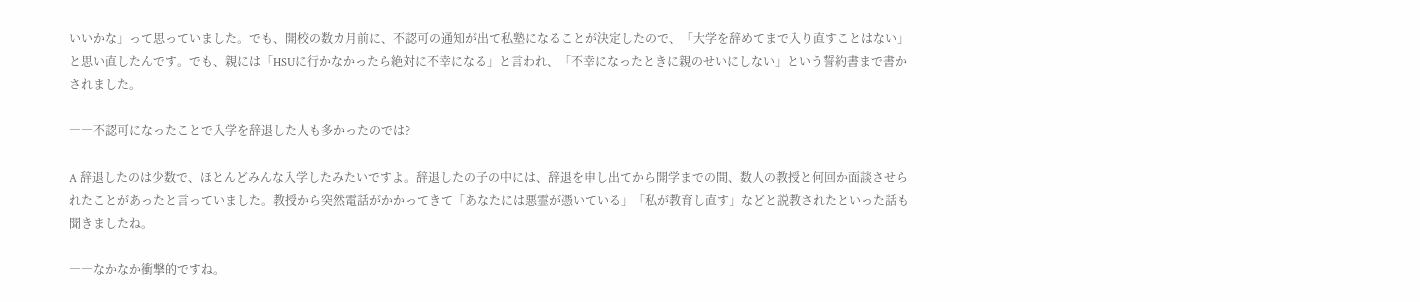いいかな」って思っていました。でも、開校の数カ月前に、不認可の通知が出て私塾になることが決定したので、「大学を辞めてまで入り直すことはない」と思い直したんです。でも、親には「HSUに行かなかったら絶対に不幸になる」と言われ、「不幸になったときに親のせいにしない」という誓約書まで書かされました。

――不認可になったことで入学を辞退した人も多かったのでは?

A 辞退したのは少数で、ほとんどみんな入学したみたいですよ。辞退したの子の中には、辞退を申し出てから開学までの間、数人の教授と何回か面談させられたことがあったと言っていました。教授から突然電話がかかってきて「あなたには悪霊が憑いている」「私が教育し直す」などと説教されたといった話も聞きましたね。

――なかなか衝撃的ですね。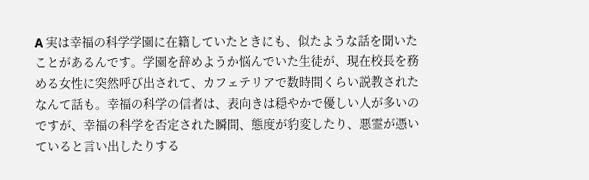A 実は幸福の科学学園に在籍していたときにも、似たような話を聞いたことがあるんです。学園を辞めようか悩んでいた生徒が、現在校長を務める女性に突然呼び出されて、カフェテリアで数時間くらい説教されたなんて話も。幸福の科学の信者は、表向きは穏やかで優しい人が多いのですが、幸福の科学を否定された瞬間、態度が豹変したり、悪霊が憑いていると言い出したりする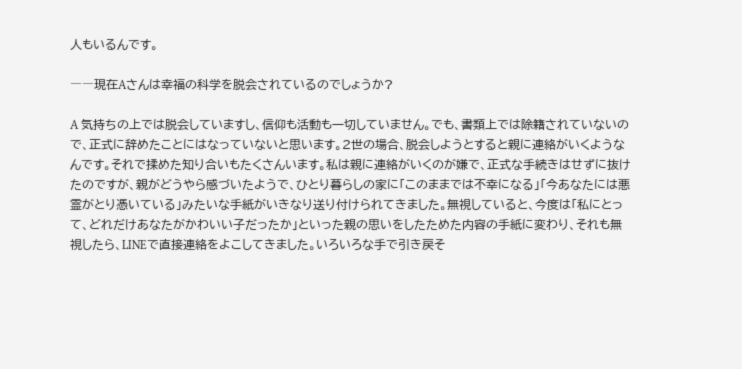人もいるんです。

――現在Aさんは幸福の科学を脱会されているのでしょうか?

A 気持ちの上では脱会していますし、信仰も活動も一切していません。でも、書類上では除籍されていないので、正式に辞めたことにはなっていないと思います。2世の場合、脱会しようとすると親に連絡がいくようなんです。それで揉めた知り合いもたくさんいます。私は親に連絡がいくのが嫌で、正式な手続きはせずに抜けたのですが、親がどうやら感づいたようで、ひとり暮らしの家に「このままでは不幸になる」「今あなたには悪霊がとり憑いている」みたいな手紙がいきなり送り付けられてきました。無視していると、今度は「私にとって、どれだけあなたがかわいい子だったか」といった親の思いをしたためた内容の手紙に変わり、それも無視したら、LINEで直接連絡をよこしてきました。いろいろな手で引き戻そ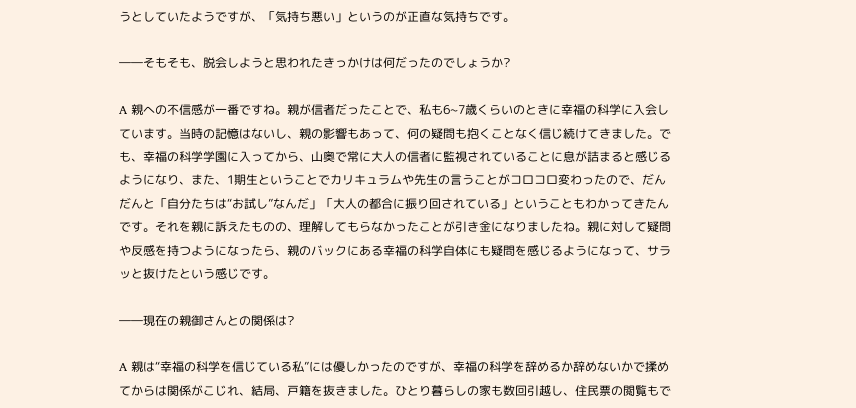うとしていたようですが、「気持ち悪い」というのが正直な気持ちです。

――そもそも、脱会しようと思われたきっかけは何だったのでしょうか?

A 親への不信感が一番ですね。親が信者だったことで、私も6~7歳くらいのときに幸福の科学に入会しています。当時の記憶はないし、親の影響もあって、何の疑問も抱くことなく信じ続けてきました。でも、幸福の科学学園に入ってから、山奥で常に大人の信者に監視されていることに息が詰まると感じるようになり、また、1期生ということでカリキュラムや先生の言うことがコロコロ変わったので、だんだんと「自分たちは“お試し”なんだ」「大人の都合に振り回されている」ということもわかってきたんです。それを親に訴えたものの、理解してもらなかったことが引き金になりましたね。親に対して疑問や反感を持つようになったら、親のバックにある幸福の科学自体にも疑問を感じるようになって、サラッと抜けたという感じです。

――現在の親御さんとの関係は?

A 親は“幸福の科学を信じている私”には優しかったのですが、幸福の科学を辞めるか辞めないかで揉めてからは関係がこじれ、結局、戸籍を抜きました。ひとり暮らしの家も数回引越し、住民票の閲覧もで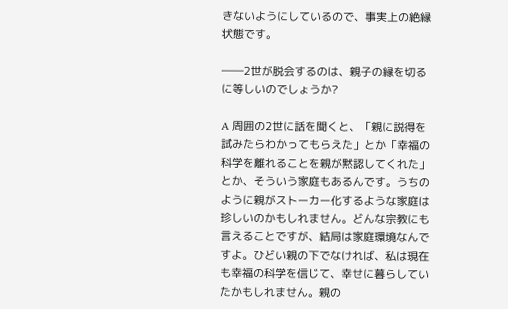きないようにしているので、事実上の絶縁状態です。

――2世が脱会するのは、親子の縁を切るに等しいのでしょうか?

A 周囲の2世に話を聞くと、「親に説得を試みたらわかってもらえた」とか「幸福の科学を離れることを親が黙認してくれた」とか、そういう家庭もあるんです。うちのように親がストーカー化するような家庭は珍しいのかもしれません。どんな宗教にも言えることですが、結局は家庭環境なんですよ。ひどい親の下でなければ、私は現在も幸福の科学を信じて、幸せに暮らしていたかもしれません。親の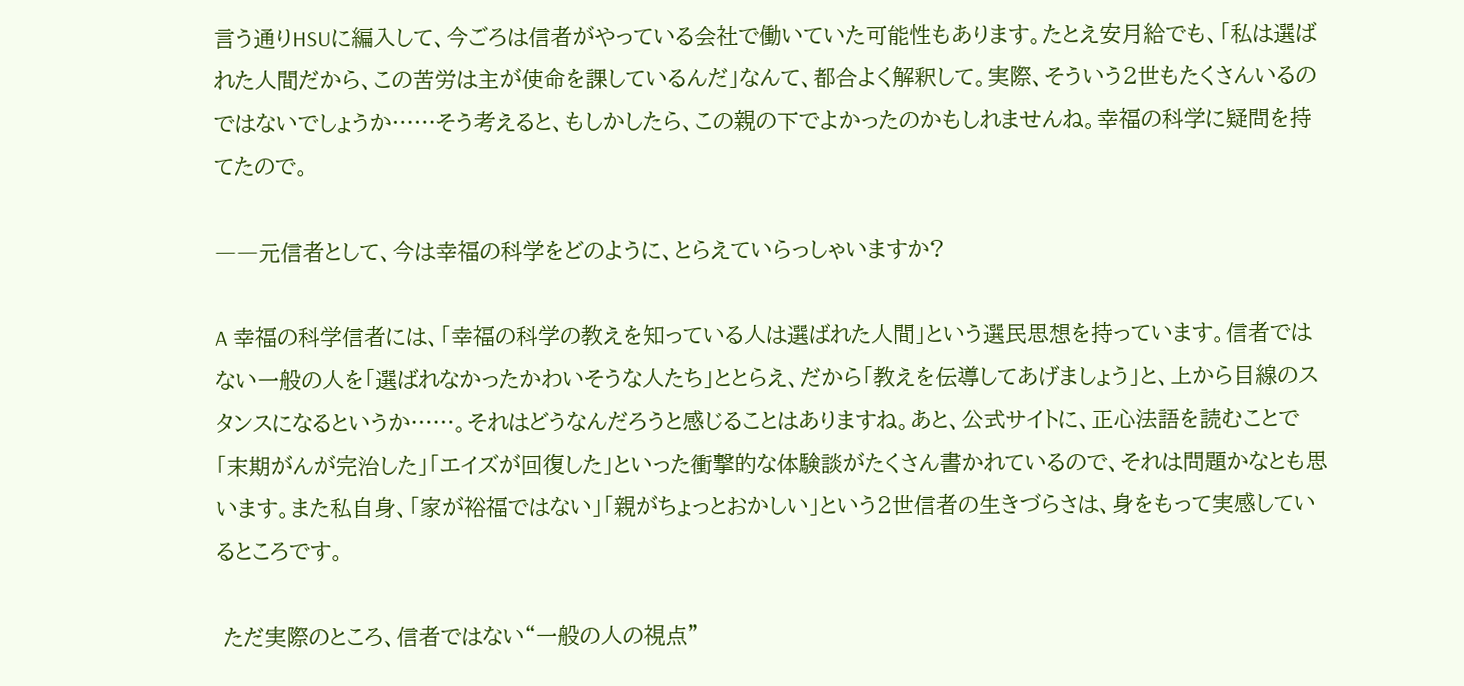言う通りHSUに編入して、今ごろは信者がやっている会社で働いていた可能性もあります。たとえ安月給でも、「私は選ばれた人間だから、この苦労は主が使命を課しているんだ」なんて、都合よく解釈して。実際、そういう2世もたくさんいるのではないでしょうか……そう考えると、もしかしたら、この親の下でよかったのかもしれませんね。幸福の科学に疑問を持てたので。

――元信者として、今は幸福の科学をどのように、とらえていらっしゃいますか?

A 幸福の科学信者には、「幸福の科学の教えを知っている人は選ばれた人間」という選民思想を持っています。信者ではない一般の人を「選ばれなかったかわいそうな人たち」ととらえ、だから「教えを伝導してあげましょう」と、上から目線のスタンスになるというか……。それはどうなんだろうと感じることはありますね。あと、公式サイトに、正心法語を読むことで「末期がんが完治した」「エイズが回復した」といった衝撃的な体験談がたくさん書かれているので、それは問題かなとも思います。また私自身、「家が裕福ではない」「親がちょっとおかしい」という2世信者の生きづらさは、身をもって実感しているところです。

 ただ実際のところ、信者ではない“一般の人の視点”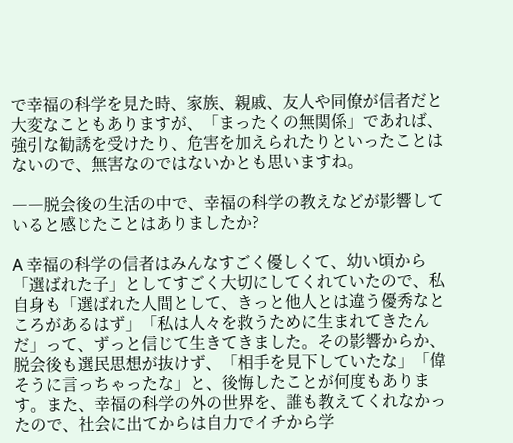で幸福の科学を見た時、家族、親戚、友⼈や同僚が信者だと⼤変なこともありますが、「まったくの無関係」であれば、強引な勧誘を受けたり、危害を加えられたりといったことはないので、無害なのではないかとも思いますね。

――脱会後の生活の中で、幸福の科学の教えなどが影響していると感じたことはありましたか?

A 幸福の科学の信者はみんなすごく優しくて、幼い頃から「選ばれた子」としてすごく大切にしてくれていたので、私自身も「選ばれた人間として、きっと他人とは違う優秀なところがあるはず」「私は人々を救うために生まれてきたんだ」って、ずっと信じて生きてきました。その影響からか、脱会後も選民思想が抜けず、「相手を見下していたな」「偉そうに言っちゃったな」と、後悔したことが何度もあります。また、幸福の科学の外の世界を、誰も教えてくれなかったので、社会に出てからは自力でイチから学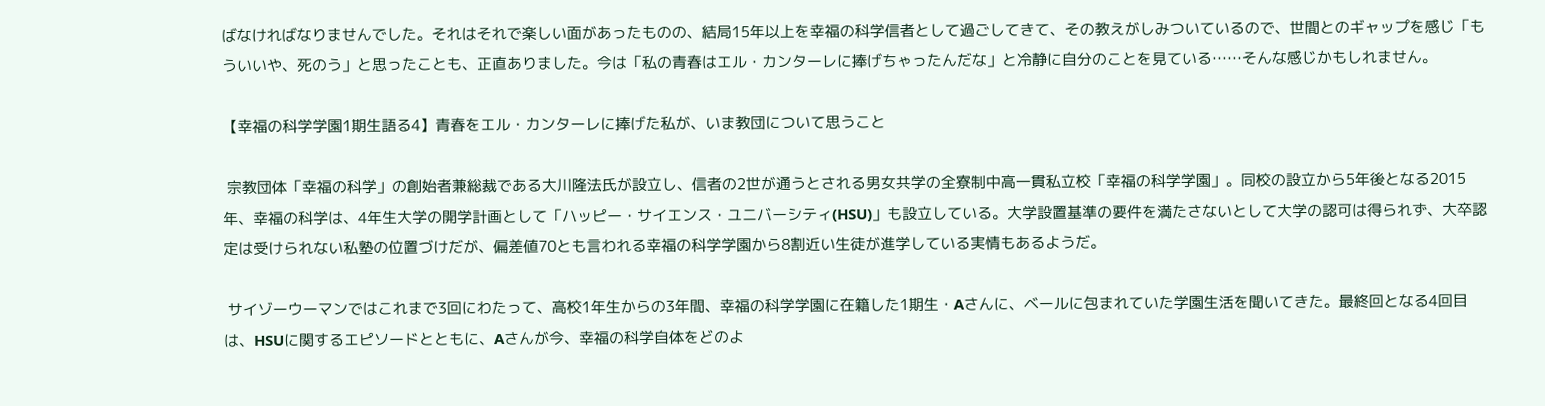ばなければなりませんでした。それはそれで楽しい面があったものの、結局15年以上を幸福の科学信者として過ごしてきて、その教えがしみついているので、世間とのギャップを感じ「もういいや、死のう」と思ったことも、正直ありました。今は「私の青春はエル・カンターレに捧げちゃったんだな」と冷静に自分のことを見ている……そんな感じかもしれません。

【幸福の科学学園1期生語る4】青春をエル・カンターレに捧げた私が、いま教団について思うこと

 宗教団体「幸福の科学」の創始者兼総裁である大川隆法氏が設立し、信者の2世が通うとされる男女共学の全寮制中高一貫私立校「幸福の科学学園」。同校の設立から5年後となる2015年、幸福の科学は、4年生大学の開学計画として「ハッピー・サイエンス・ユニバーシティ(HSU)」も設立している。大学設置基準の要件を満たさないとして大学の認可は得られず、大卒認定は受けられない私塾の位置づけだが、偏差値70とも言われる幸福の科学学園から8割近い生徒が進学している実情もあるようだ。

 サイゾーウーマンではこれまで3回にわたって、高校1年生からの3年間、幸福の科学学園に在籍した1期生・Aさんに、ベールに包まれていた学園生活を聞いてきた。最終回となる4回目は、HSUに関するエピソードとともに、Aさんが今、幸福の科学自体をどのよ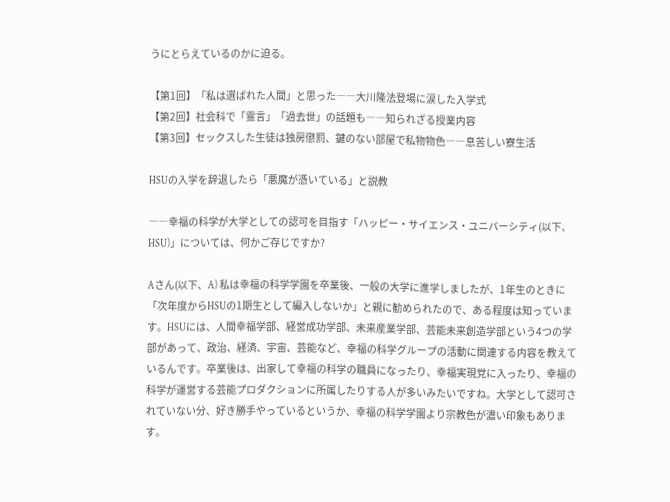うにとらえているのかに迫る。

【第1回】「私は選ばれた人間」と思った――大川隆法登場に涙した入学式
【第2回】社会科で「霊言」「過去世」の話題も――知られざる授業内容
【第3回】セックスした生徒は独房懲罰、鍵のない部屋で私物物色――息苦しい寮生活

HSUの入学を辞退したら「悪魔が憑いている」と説教

――幸福の科学が大学としての認可を目指す「ハッピー・サイエンス・ユニバーシティ(以下、HSU)」については、何かご存じですか?

Aさん(以下、A) 私は幸福の科学学園を卒業後、一般の大学に進学しましたが、1年生のときに「次年度からHSUの1期生として編入しないか」と親に勧められたので、ある程度は知っています。HSUには、人間幸福学部、経営成功学部、未来産業学部、芸能未来創造学部という4つの学部があって、政治、経済、宇宙、芸能など、幸福の科学グループの活動に関連する内容を教えているんです。卒業後は、出家して幸福の科学の職員になったり、幸福実現党に入ったり、幸福の科学が運営する芸能プロダクションに所属したりする人が多いみたいですね。大学として認可されていない分、好き勝手やっているというか、幸福の科学学園より宗教色が濃い印象もあります。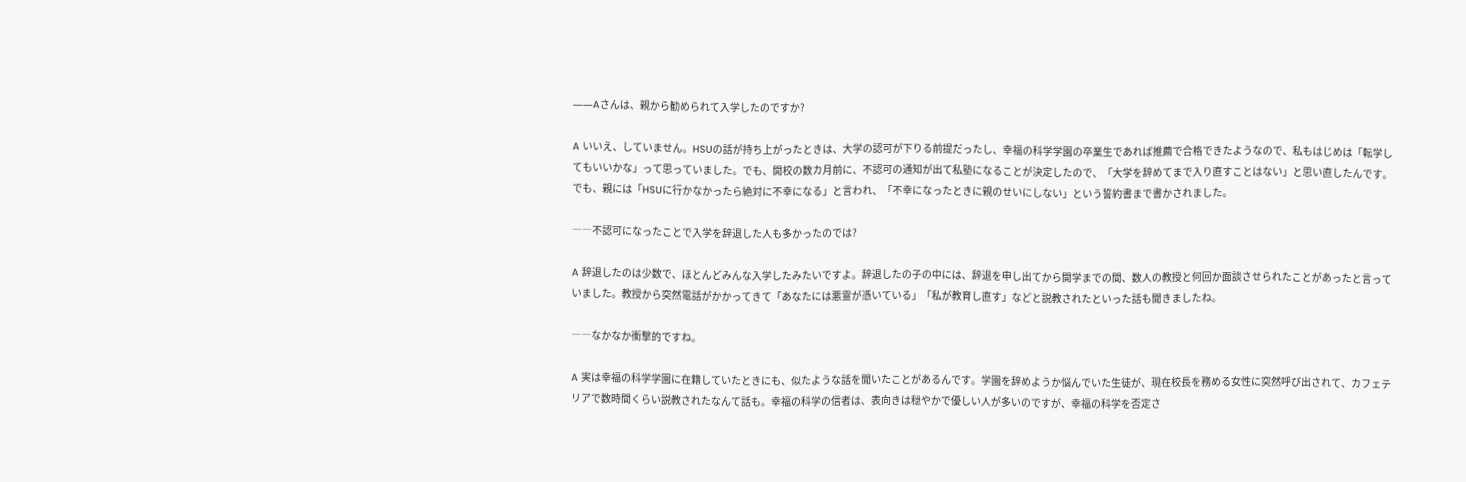――Aさんは、親から勧められて入学したのですか?

A いいえ、していません。HSUの話が持ち上がったときは、大学の認可が下りる前提だったし、幸福の科学学園の卒業生であれば推薦で合格できたようなので、私もはじめは「転学してもいいかな」って思っていました。でも、開校の数カ月前に、不認可の通知が出て私塾になることが決定したので、「大学を辞めてまで入り直すことはない」と思い直したんです。でも、親には「HSUに行かなかったら絶対に不幸になる」と言われ、「不幸になったときに親のせいにしない」という誓約書まで書かされました。

――不認可になったことで入学を辞退した人も多かったのでは?

A 辞退したのは少数で、ほとんどみんな入学したみたいですよ。辞退したの子の中には、辞退を申し出てから開学までの間、数人の教授と何回か面談させられたことがあったと言っていました。教授から突然電話がかかってきて「あなたには悪霊が憑いている」「私が教育し直す」などと説教されたといった話も聞きましたね。

――なかなか衝撃的ですね。

A 実は幸福の科学学園に在籍していたときにも、似たような話を聞いたことがあるんです。学園を辞めようか悩んでいた生徒が、現在校長を務める女性に突然呼び出されて、カフェテリアで数時間くらい説教されたなんて話も。幸福の科学の信者は、表向きは穏やかで優しい人が多いのですが、幸福の科学を否定さ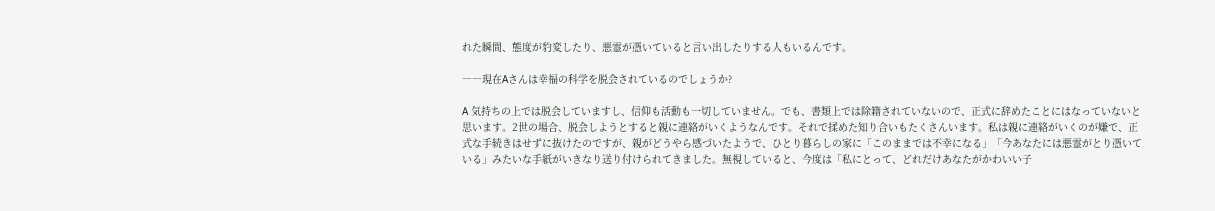れた瞬間、態度が豹変したり、悪霊が憑いていると言い出したりする人もいるんです。

――現在Aさんは幸福の科学を脱会されているのでしょうか?

A 気持ちの上では脱会していますし、信仰も活動も一切していません。でも、書類上では除籍されていないので、正式に辞めたことにはなっていないと思います。2世の場合、脱会しようとすると親に連絡がいくようなんです。それで揉めた知り合いもたくさんいます。私は親に連絡がいくのが嫌で、正式な手続きはせずに抜けたのですが、親がどうやら感づいたようで、ひとり暮らしの家に「このままでは不幸になる」「今あなたには悪霊がとり憑いている」みたいな手紙がいきなり送り付けられてきました。無視していると、今度は「私にとって、どれだけあなたがかわいい子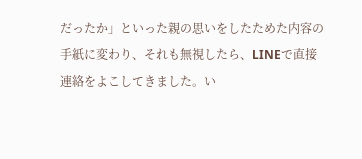だったか」といった親の思いをしたためた内容の手紙に変わり、それも無視したら、LINEで直接連絡をよこしてきました。い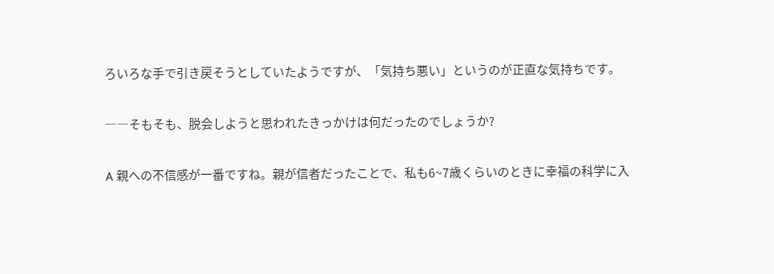ろいろな手で引き戻そうとしていたようですが、「気持ち悪い」というのが正直な気持ちです。

――そもそも、脱会しようと思われたきっかけは何だったのでしょうか?

A 親への不信感が一番ですね。親が信者だったことで、私も6~7歳くらいのときに幸福の科学に入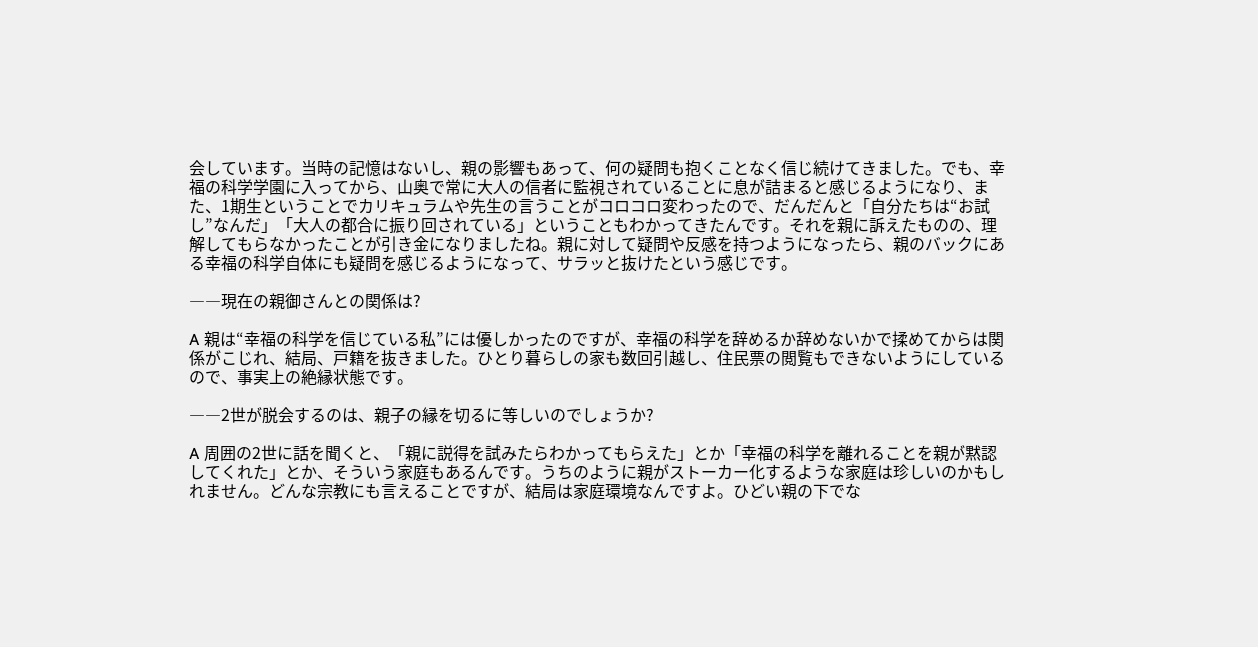会しています。当時の記憶はないし、親の影響もあって、何の疑問も抱くことなく信じ続けてきました。でも、幸福の科学学園に入ってから、山奥で常に大人の信者に監視されていることに息が詰まると感じるようになり、また、1期生ということでカリキュラムや先生の言うことがコロコロ変わったので、だんだんと「自分たちは“お試し”なんだ」「大人の都合に振り回されている」ということもわかってきたんです。それを親に訴えたものの、理解してもらなかったことが引き金になりましたね。親に対して疑問や反感を持つようになったら、親のバックにある幸福の科学自体にも疑問を感じるようになって、サラッと抜けたという感じです。

――現在の親御さんとの関係は?

A 親は“幸福の科学を信じている私”には優しかったのですが、幸福の科学を辞めるか辞めないかで揉めてからは関係がこじれ、結局、戸籍を抜きました。ひとり暮らしの家も数回引越し、住民票の閲覧もできないようにしているので、事実上の絶縁状態です。

――2世が脱会するのは、親子の縁を切るに等しいのでしょうか?

A 周囲の2世に話を聞くと、「親に説得を試みたらわかってもらえた」とか「幸福の科学を離れることを親が黙認してくれた」とか、そういう家庭もあるんです。うちのように親がストーカー化するような家庭は珍しいのかもしれません。どんな宗教にも言えることですが、結局は家庭環境なんですよ。ひどい親の下でな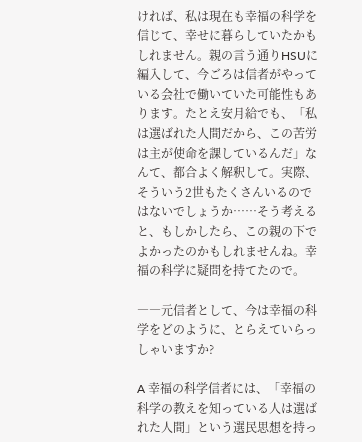ければ、私は現在も幸福の科学を信じて、幸せに暮らしていたかもしれません。親の言う通りHSUに編入して、今ごろは信者がやっている会社で働いていた可能性もあります。たとえ安月給でも、「私は選ばれた人間だから、この苦労は主が使命を課しているんだ」なんて、都合よく解釈して。実際、そういう2世もたくさんいるのではないでしょうか……そう考えると、もしかしたら、この親の下でよかったのかもしれませんね。幸福の科学に疑問を持てたので。

――元信者として、今は幸福の科学をどのように、とらえていらっしゃいますか?

A 幸福の科学信者には、「幸福の科学の教えを知っている人は選ばれた人間」という選民思想を持っ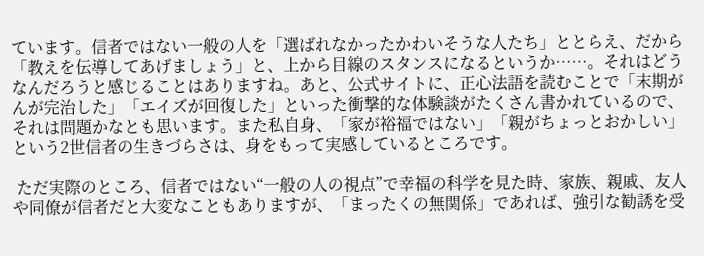ています。信者ではない一般の人を「選ばれなかったかわいそうな人たち」ととらえ、だから「教えを伝導してあげましょう」と、上から目線のスタンスになるというか……。それはどうなんだろうと感じることはありますね。あと、公式サイトに、正心法語を読むことで「末期がんが完治した」「エイズが回復した」といった衝撃的な体験談がたくさん書かれているので、それは問題かなとも思います。また私自身、「家が裕福ではない」「親がちょっとおかしい」という2世信者の生きづらさは、身をもって実感しているところです。

 ただ実際のところ、信者ではない“一般の人の視点”で幸福の科学を見た時、家族、親戚、友⼈や同僚が信者だと⼤変なこともありますが、「まったくの無関係」であれば、強引な勧誘を受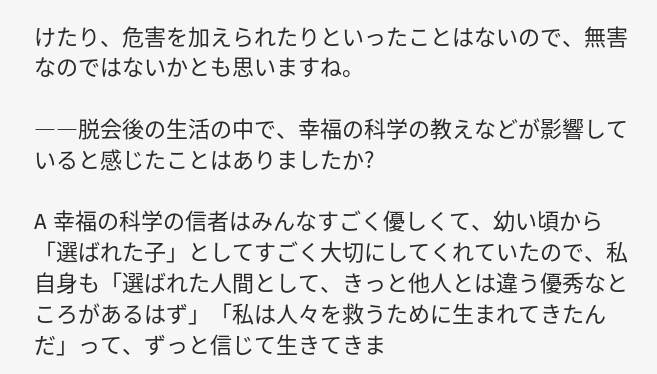けたり、危害を加えられたりといったことはないので、無害なのではないかとも思いますね。

――脱会後の生活の中で、幸福の科学の教えなどが影響していると感じたことはありましたか?

A 幸福の科学の信者はみんなすごく優しくて、幼い頃から「選ばれた子」としてすごく大切にしてくれていたので、私自身も「選ばれた人間として、きっと他人とは違う優秀なところがあるはず」「私は人々を救うために生まれてきたんだ」って、ずっと信じて生きてきま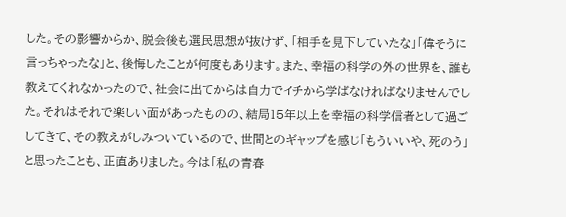した。その影響からか、脱会後も選民思想が抜けず、「相手を見下していたな」「偉そうに言っちゃったな」と、後悔したことが何度もあります。また、幸福の科学の外の世界を、誰も教えてくれなかったので、社会に出てからは自力でイチから学ばなければなりませんでした。それはそれで楽しい面があったものの、結局15年以上を幸福の科学信者として過ごしてきて、その教えがしみついているので、世間とのギャップを感じ「もういいや、死のう」と思ったことも、正直ありました。今は「私の青春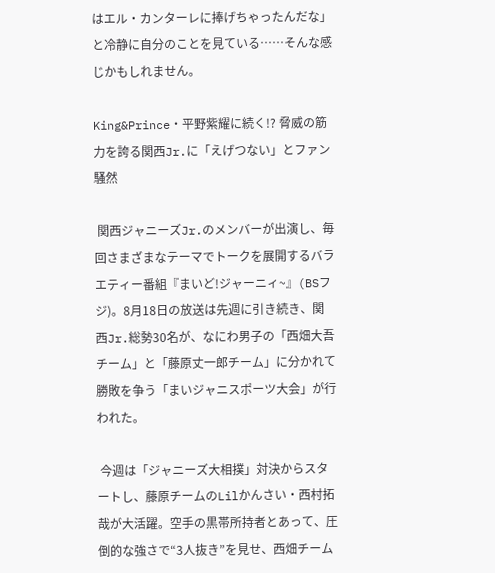はエル・カンターレに捧げちゃったんだな」と冷静に自分のことを見ている……そんな感じかもしれません。

King&Prince・平野紫耀に続く!? 脅威の筋力を誇る関西Jr.に「えげつない」とファン騒然

 関西ジャニーズJr.のメンバーが出演し、毎回さまざまなテーマでトークを展開するバラエティー番組『まいど!ジャーニィ~』(BSフジ)。8月18日の放送は先週に引き続き、関西Jr.総勢30名が、なにわ男子の「西畑大吾チーム」と「藤原丈一郎チーム」に分かれて勝敗を争う「まいジャニスポーツ大会」が行われた。

 今週は「ジャニーズ大相撲」対決からスタートし、藤原チームのLilかんさい・西村拓哉が大活躍。空手の黒帯所持者とあって、圧倒的な強さで“3人抜き”を見せ、西畑チーム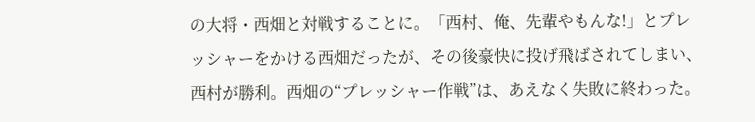の大将・西畑と対戦することに。「西村、俺、先輩やもんな!」とプレッシャーをかける西畑だったが、その後豪快に投げ飛ばされてしまい、西村が勝利。西畑の“プレッシャー作戦”は、あえなく失敗に終わった。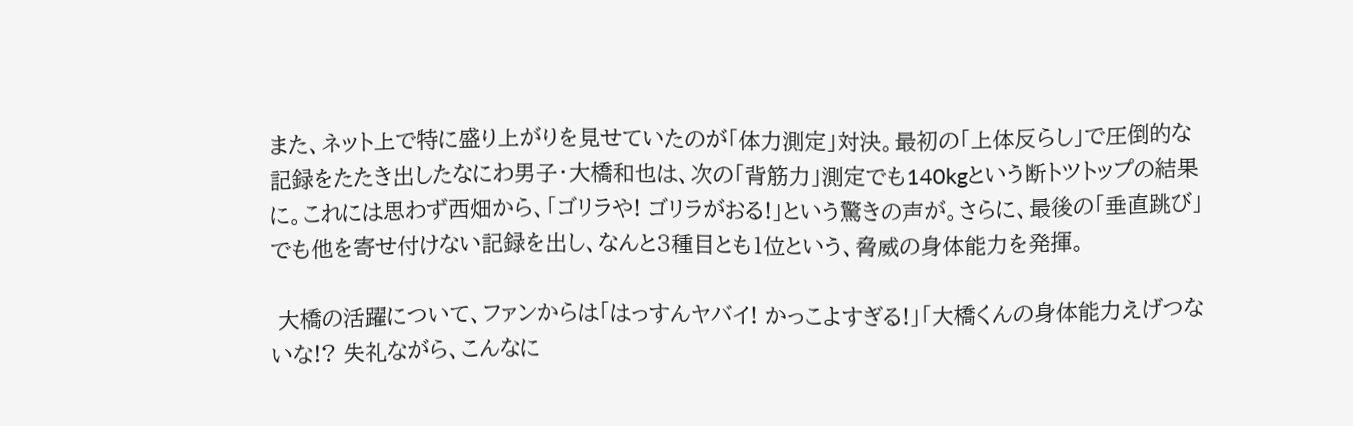また、ネット上で特に盛り上がりを見せていたのが「体力測定」対決。最初の「上体反らし」で圧倒的な記録をたたき出したなにわ男子・大橋和也は、次の「背筋力」測定でも140kgという断トツトップの結果に。これには思わず西畑から、「ゴリラや! ゴリラがおる!」という驚きの声が。さらに、最後の「垂直跳び」でも他を寄せ付けない記録を出し、なんと3種目とも1位という、脅威の身体能力を発揮。

 大橋の活躍について、ファンからは「はっすんヤバイ! かっこよすぎる!」「大橋くんの身体能力えげつないな!? 失礼ながら、こんなに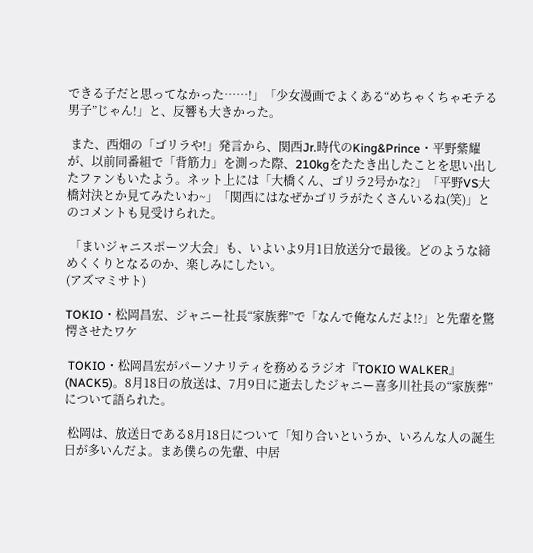できる子だと思ってなかった……!」「少女漫画でよくある“めちゃくちゃモテる男子”じゃん!」と、反響も大きかった。

 また、西畑の「ゴリラや!」発言から、関西Jr.時代のKing&Prince・平野紫耀が、以前同番組で「背筋力」を測った際、210kgをたたき出したことを思い出したファンもいたよう。ネット上には「大橋くん、ゴリラ2号かな?」「平野VS大橋対決とか見てみたいわ~」「関西にはなぜかゴリラがたくさんいるね(笑)」とのコメントも見受けられた。

 「まいジャニスポーツ大会」も、いよいよ9月1日放送分で最後。どのような締めくくりとなるのか、楽しみにしたい。
(アズマミサト)

TOKIO・松岡昌宏、ジャニー社長“家族葬”で「なんで俺なんだよ!?」と先輩を驚愕させたワケ

 TOKIO・松岡昌宏がパーソナリティを務めるラジオ『TOKIO WALKER』(NACK5)。8月18日の放送は、7月9日に逝去したジャニー喜多川社長の“家族葬”について語られた。

 松岡は、放送日である8月18日について「知り合いというか、いろんな人の誕生日が多いんだよ。まあ僕らの先輩、中居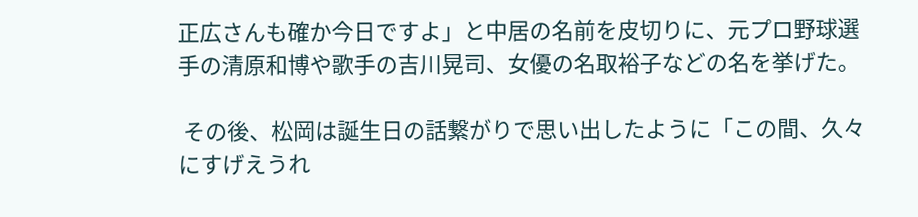正広さんも確か今日ですよ」と中居の名前を皮切りに、元プロ野球選手の清原和博や歌手の吉川晃司、女優の名取裕子などの名を挙げた。

 その後、松岡は誕生日の話繋がりで思い出したように「この間、久々にすげえうれ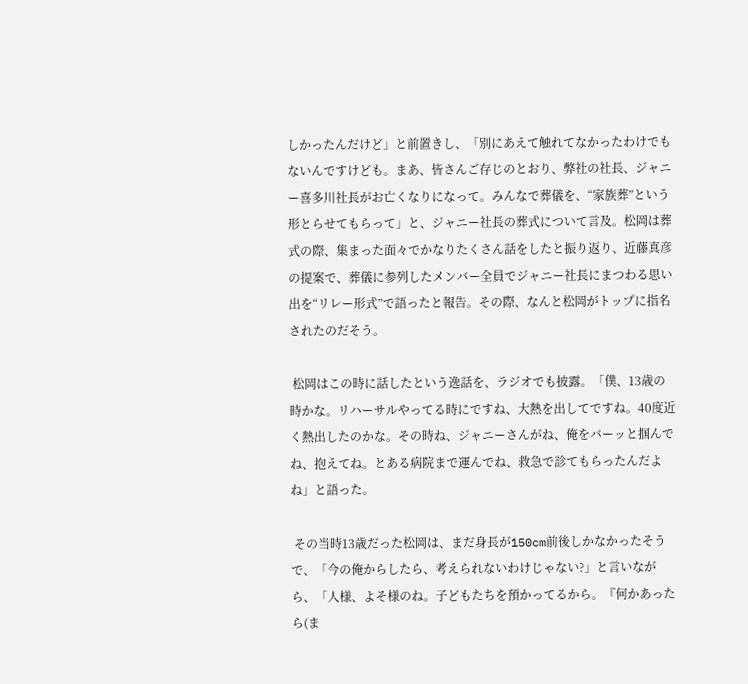しかったんだけど」と前置きし、「別にあえて触れてなかったわけでもないんですけども。まあ、皆さんご存じのとおり、弊社の社長、ジャニー喜多川社長がお亡くなりになって。みんなで葬儀を、“家族葬”という形とらせてもらって」と、ジャニー社長の葬式について言及。松岡は葬式の際、集まった面々でかなりたくさん話をしたと振り返り、近藤真彦の提案で、葬儀に参列したメンバー全員でジャニー社長にまつわる思い出を“リレー形式”で語ったと報告。その際、なんと松岡がトップに指名されたのだそう。

 松岡はこの時に話したという逸話を、ラジオでも披露。「僕、13歳の時かな。リハーサルやってる時にですね、大熱を出してですね。40度近く熱出したのかな。その時ね、ジャニーさんがね、俺をバーッと掴んでね、抱えてね。とある病院まで運んでね、救急で診てもらったんだよね」と語った。

 その当時13歳だった松岡は、まだ身長が150cm前後しかなかったそうで、「今の俺からしたら、考えられないわけじゃない?」と言いながら、「人様、よそ様のね。子どもたちを預かってるから。『何かあったら(ま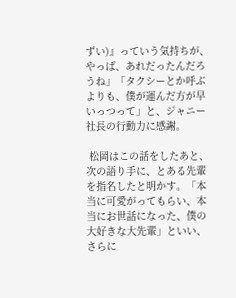ずい)』っていう気持ちが、やっぱ、あれだったんだろうね」「タクシーとか呼ぶよりも、僕が運んだ方が早いっつって」と、ジャニー社長の行動力に感謝。

 松岡はこの話をしたあと、次の語り手に、とある先輩を指名したと明かす。「本当に可愛がってもらい、本当にお世話になった、僕の大好きな大先輩」といい、さらに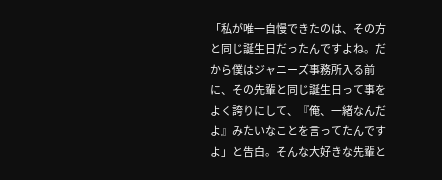「私が唯一自慢できたのは、その方と同じ誕生日だったんですよね。だから僕はジャニーズ事務所入る前に、その先輩と同じ誕生日って事をよく誇りにして、『俺、一緒なんだよ』みたいなことを言ってたんですよ」と告白。そんな大好きな先輩と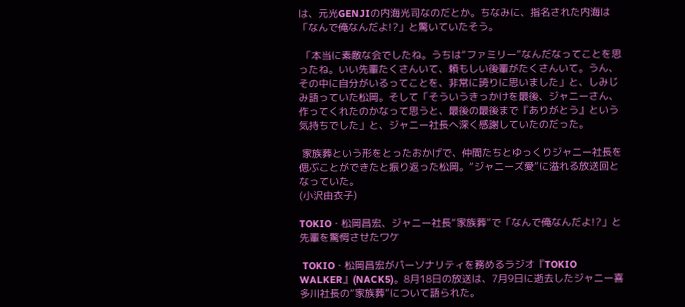は、元光GENJIの内海光司なのだとか。ちなみに、指名された内海は「なんで俺なんだよ!?」と驚いていたそう。

 「本当に素敵な会でしたね。うちは“ファミリー”なんだなってことを思ったね。いい先輩たくさんいて、頼もしい後輩がたくさんいて。うん、その中に自分がいるってことを、非常に誇りに思いました」と、しみじみ語っていた松岡。そして「そういうきっかけを最後、ジャニーさん、作ってくれたのかなって思うと、最後の最後まで『ありがとう』という気持ちでした」と、ジャニー社長へ深く感謝していたのだった。

 家族葬という形をとったおかげで、仲間たちとゆっくりジャニー社長を偲ぶことができたと振り返った松岡。“ジャニーズ愛”に溢れる放送回となっていた。
(小沢由衣子)

TOKIO・松岡昌宏、ジャニー社長“家族葬”で「なんで俺なんだよ!?」と先輩を驚愕させたワケ

 TOKIO・松岡昌宏がパーソナリティを務めるラジオ『TOKIO WALKER』(NACK5)。8月18日の放送は、7月9日に逝去したジャニー喜多川社長の“家族葬”について語られた。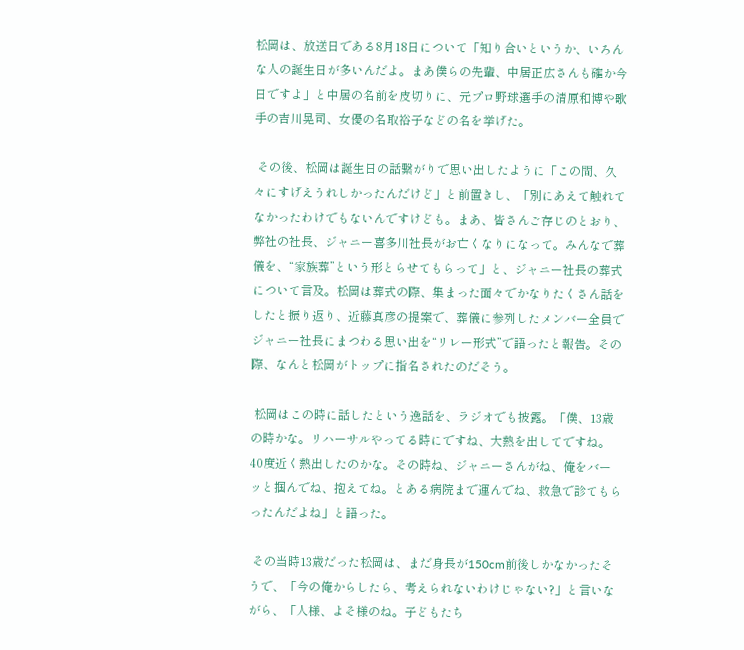松岡は、放送日である8月18日について「知り合いというか、いろんな人の誕生日が多いんだよ。まあ僕らの先輩、中居正広さんも確か今日ですよ」と中居の名前を皮切りに、元プロ野球選手の清原和博や歌手の吉川晃司、女優の名取裕子などの名を挙げた。

 その後、松岡は誕生日の話繋がりで思い出したように「この間、久々にすげえうれしかったんだけど」と前置きし、「別にあえて触れてなかったわけでもないんですけども。まあ、皆さんご存じのとおり、弊社の社長、ジャニー喜多川社長がお亡くなりになって。みんなで葬儀を、“家族葬”という形とらせてもらって」と、ジャニー社長の葬式について言及。松岡は葬式の際、集まった面々でかなりたくさん話をしたと振り返り、近藤真彦の提案で、葬儀に参列したメンバー全員でジャニー社長にまつわる思い出を“リレー形式”で語ったと報告。その際、なんと松岡がトップに指名されたのだそう。

 松岡はこの時に話したという逸話を、ラジオでも披露。「僕、13歳の時かな。リハーサルやってる時にですね、大熱を出してですね。40度近く熱出したのかな。その時ね、ジャニーさんがね、俺をバーッと掴んでね、抱えてね。とある病院まで運んでね、救急で診てもらったんだよね」と語った。

 その当時13歳だった松岡は、まだ身長が150cm前後しかなかったそうで、「今の俺からしたら、考えられないわけじゃない?」と言いながら、「人様、よそ様のね。子どもたち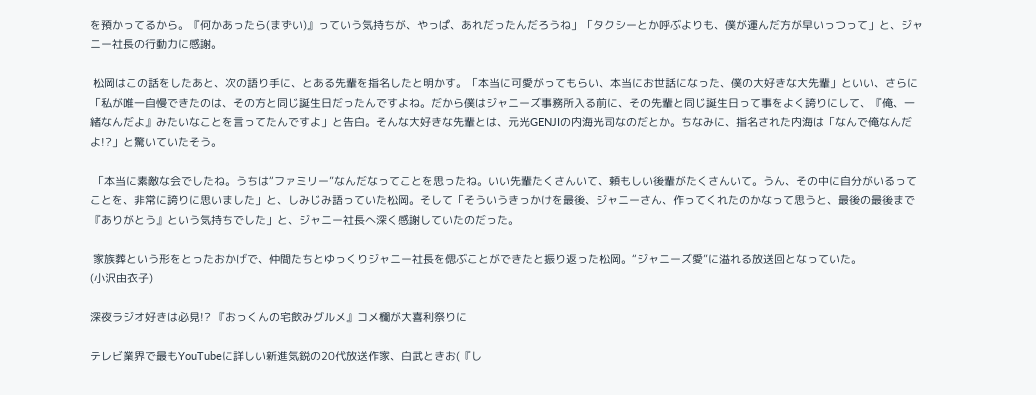を預かってるから。『何かあったら(まずい)』っていう気持ちが、やっぱ、あれだったんだろうね」「タクシーとか呼ぶよりも、僕が運んだ方が早いっつって」と、ジャニー社長の行動力に感謝。

 松岡はこの話をしたあと、次の語り手に、とある先輩を指名したと明かす。「本当に可愛がってもらい、本当にお世話になった、僕の大好きな大先輩」といい、さらに「私が唯一自慢できたのは、その方と同じ誕生日だったんですよね。だから僕はジャニーズ事務所入る前に、その先輩と同じ誕生日って事をよく誇りにして、『俺、一緒なんだよ』みたいなことを言ってたんですよ」と告白。そんな大好きな先輩とは、元光GENJIの内海光司なのだとか。ちなみに、指名された内海は「なんで俺なんだよ!?」と驚いていたそう。

 「本当に素敵な会でしたね。うちは“ファミリー”なんだなってことを思ったね。いい先輩たくさんいて、頼もしい後輩がたくさんいて。うん、その中に自分がいるってことを、非常に誇りに思いました」と、しみじみ語っていた松岡。そして「そういうきっかけを最後、ジャニーさん、作ってくれたのかなって思うと、最後の最後まで『ありがとう』という気持ちでした」と、ジャニー社長へ深く感謝していたのだった。

 家族葬という形をとったおかげで、仲間たちとゆっくりジャニー社長を偲ぶことができたと振り返った松岡。“ジャニーズ愛”に溢れる放送回となっていた。
(小沢由衣子)

深夜ラジオ好きは必見!? 『おっくんの宅飲みグルメ』コメ欄が大喜利祭りに

テレビ業界で最もYouTubeに詳しい新進気鋭の20代放送作家、白武ときお(『し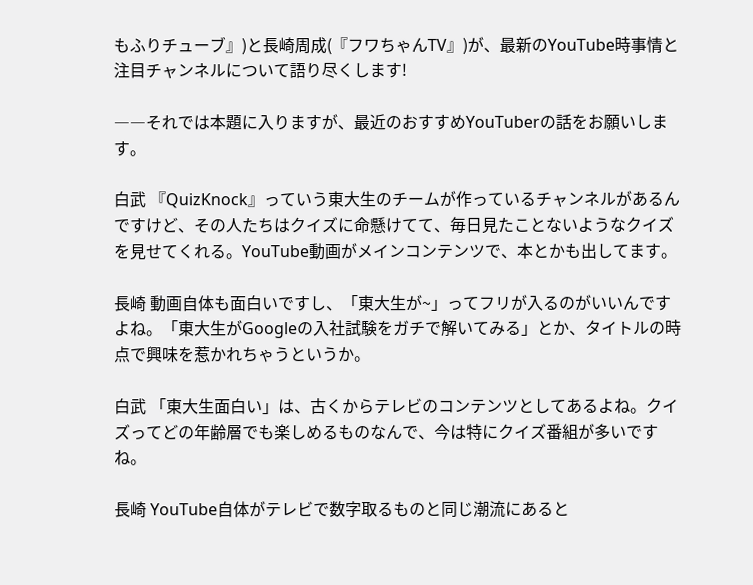もふりチューブ』)と長崎周成(『フワちゃんTV』)が、最新のYouTube時事情と注目チャンネルについて語り尽くします!

――それでは本題に入りますが、最近のおすすめYouTuberの話をお願いします。

白武 『QuizKnock』っていう東大生のチームが作っているチャンネルがあるんですけど、その人たちはクイズに命懸けてて、毎日見たことないようなクイズを見せてくれる。YouTube動画がメインコンテンツで、本とかも出してます。

長崎 動画自体も面白いですし、「東大生が~」ってフリが入るのがいいんですよね。「東大生がGoogleの入社試験をガチで解いてみる」とか、タイトルの時点で興味を惹かれちゃうというか。

白武 「東大生面白い」は、古くからテレビのコンテンツとしてあるよね。クイズってどの年齢層でも楽しめるものなんで、今は特にクイズ番組が多いですね。

長崎 YouTube自体がテレビで数字取るものと同じ潮流にあると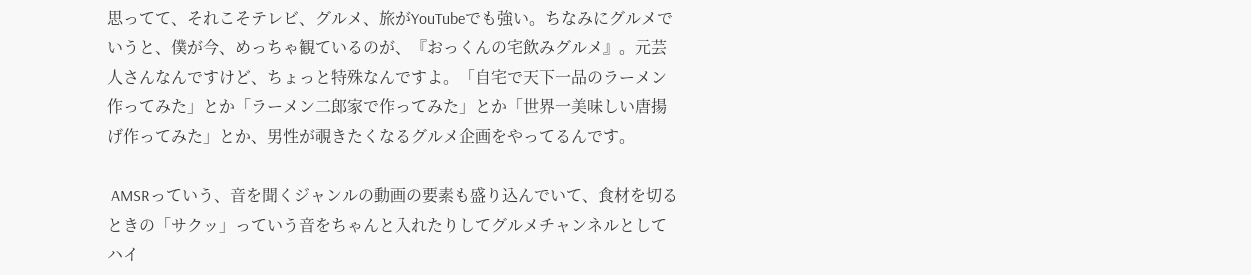思ってて、それこそテレビ、グルメ、旅がYouTubeでも強い。ちなみにグルメでいうと、僕が今、めっちゃ観ているのが、『おっくんの宅飲みグルメ』。元芸人さんなんですけど、ちょっと特殊なんですよ。「自宅で天下一品のラーメン作ってみた」とか「ラーメン二郎家で作ってみた」とか「世界一美味しい唐揚げ作ってみた」とか、男性が覗きたくなるグルメ企画をやってるんです。

 AMSRっていう、音を聞くジャンルの動画の要素も盛り込んでいて、食材を切るときの「サクッ」っていう音をちゃんと入れたりしてグルメチャンネルとしてハイ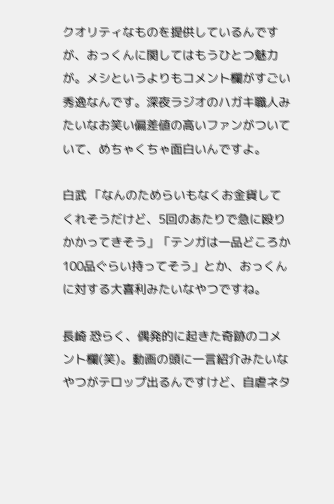クオリティなものを提供しているんですが、おっくんに関してはもうひとつ魅力が。メシというよりもコメント欄がすごい秀逸なんです。深夜ラジオのハガキ職人みたいなお笑い偏差値の高いファンがついていて、めちゃくちゃ面白いんですよ。

白武 「なんのためらいもなくお金貨してくれそうだけど、5回のあたりで急に殴りかかってきそう」「テンガは一品どころか100品ぐらい持ってそう」とか、おっくんに対する大喜利みたいなやつですね。

長崎 恐らく、偶発的に起きた奇跡のコメント欄(笑)。動画の頭に一言紹介みたいなやつがテロップ出るんですけど、自虐ネタ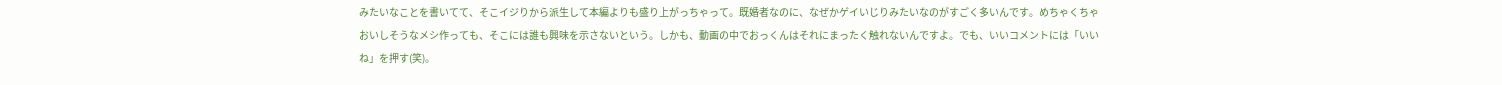みたいなことを書いてて、そこイジりから派生して本編よりも盛り上がっちゃって。既婚者なのに、なぜかゲイいじりみたいなのがすごく多いんです。めちゃくちゃおいしそうなメシ作っても、そこには誰も興味を示さないという。しかも、動画の中でおっくんはそれにまったく触れないんですよ。でも、いいコメントには「いいね」を押す(笑)。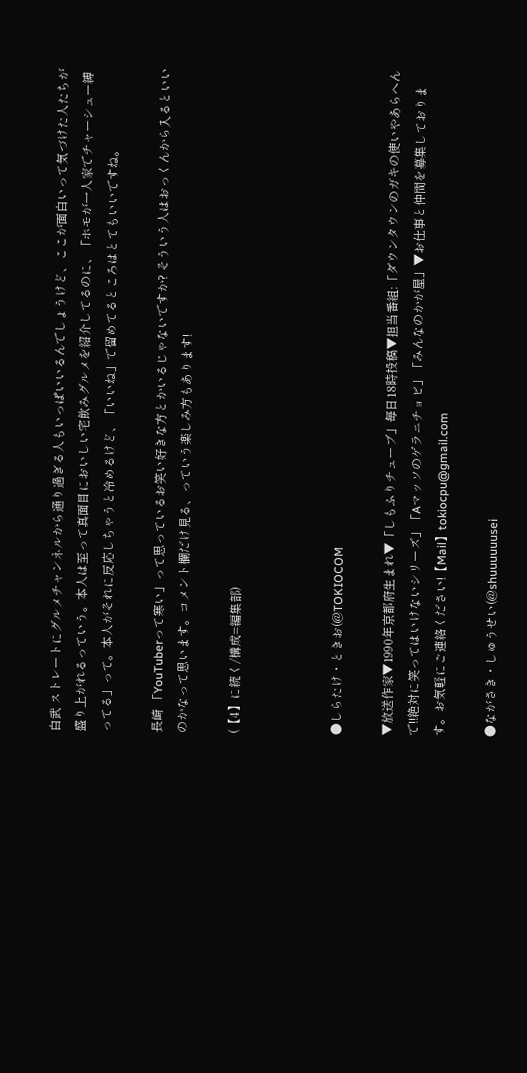白武 ストレートにグルメチャンネルから通り過ぎる人もいっぱいいるんでしょうけど、ここが面白いって気づけた人たちが盛り上がれるっていう。本人は至って真面目においしい宅飲みグルメを紹介してるのに、「ホモが一人家でチャーシュー縛ってる」って。本人がそれに反応しちゃうと冷めるけど、「いいね」で留めてるところはとてもいいですね。

長崎 「YouTuberって寒い」って思っているお笑い好きな方とかいるじゃないですか? そういう人はおっくんから入るといいのかなって思います。コメント欄だけ見る、っていう楽しみ方もあります!

(【4】に続く/構成=編集部)



●しらたけ・ときお(@TOKIOCOM

▼放送作家▼1990年京都府生まれ▼「しもふりチューブ」毎日18時投稿▼担当番組:「ダウンタウンのガキの使いやあらへんで!!絶対に笑ってはいけないシリーズ」「Aマッソのゲラニチョビ」「みんなのかが屋」▼お仕事と仲間を募集しております。お気軽にご連絡ください!【Mail】tokiocpu@gmail.com

●ながさき・しゅうせい(@shuuuuuusei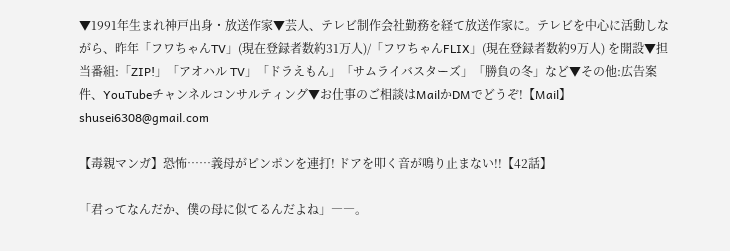▼1991年生まれ神戸出身・放送作家▼芸人、テレビ制作会社勤務を経て放送作家に。テレビを中心に活動しながら、昨年「フワちゃんTV」(現在登録者数約31万人)/「フワちゃんFLIX」(現在登録者数約9万人) を開設▼担当番組:「ZIP!」「アオハル TV」「ドラえもん」「サムライバスターズ」「勝負の冬」など▼その他:広告案件、YouTubeチャンネルコンサルティング▼お仕事のご相談はMailかDMでどうぞ!【Mail】shusei6308@gmail.com

【毒親マンガ】恐怖……義母がピンポンを連打! ドアを叩く音が鳴り止まない!!【42話】

「君ってなんだか、僕の母に似てるんだよね」――。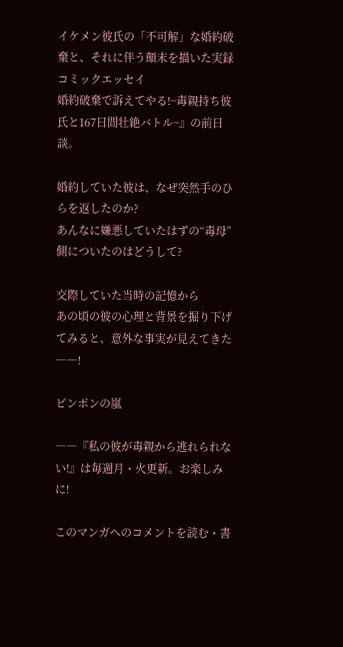イケメン彼氏の「不可解」な婚約破棄と、それに伴う顛末を描いた実録コミックエッセイ
婚約破棄で訴えてやる!~毒親持ち彼氏と167日間壮絶バトル~』の前日談。

婚約していた彼は、なぜ突然手のひらを返したのか?
あんなに嫌悪していたはずの“毒母”側についたのはどうして?

交際していた当時の記憶から
あの頃の彼の心理と背景を掘り下げてみると、意外な事実が見えてきた――!

ピンポンの嵐

――『私の彼が毒親から逃れられない!』は毎週月・火更新。お楽しみに!

このマンガへのコメントを読む・書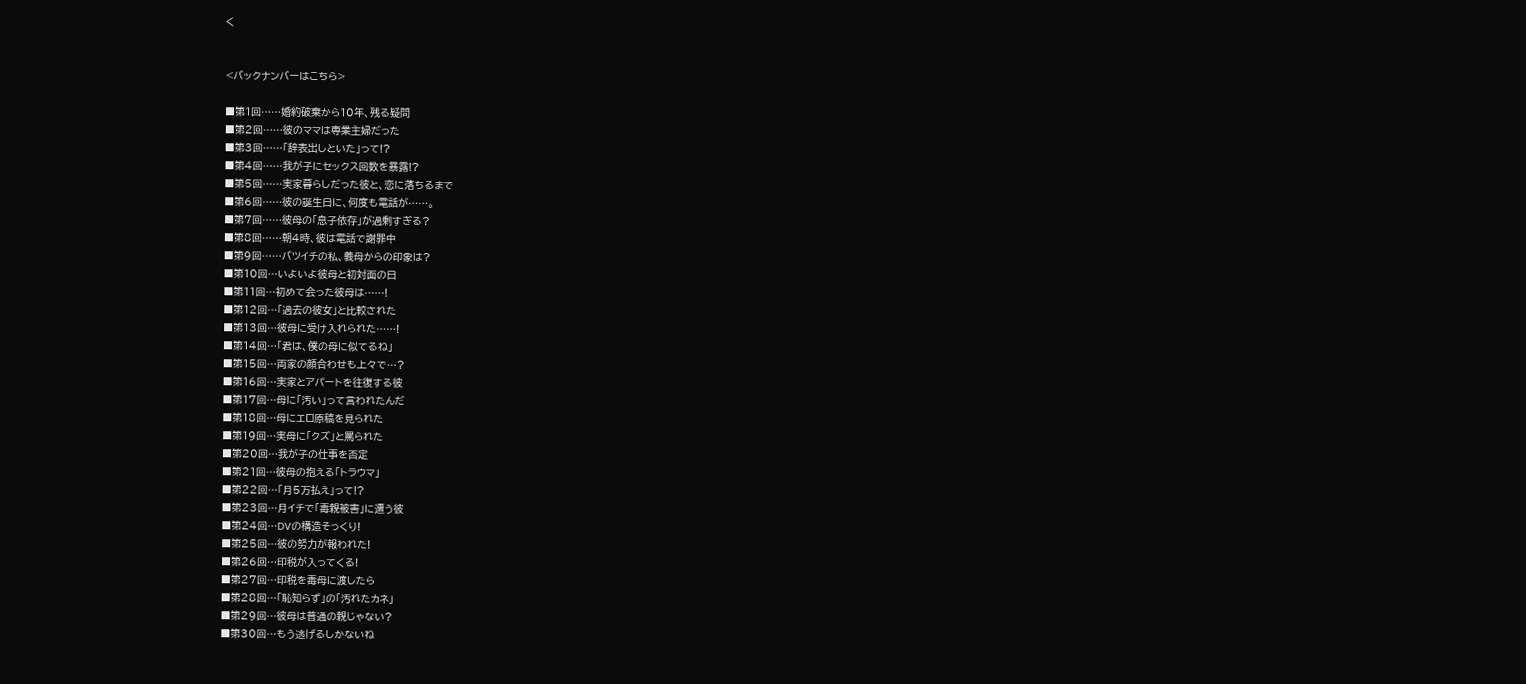く


<バックナンバーはこちら>

■第1回……婚約破棄から10年、残る疑問
■第2回……彼のママは専業主婦だった
■第3回……「辞表出しといた」って!?
■第4回……我が子にセックス回数を暴露!?
■第5回……実家暮らしだった彼と、恋に落ちるまで
■第6回……彼の誕生日に、何度も電話が……。
■第7回……彼母の「息子依存」が過剰すぎる?
■第8回……朝4時、彼は電話で謝罪中
■第9回……バツイチの私、義母からの印象は?
■第10回…いよいよ彼母と初対面の日
■第11回…初めて会った彼母は……!
■第12回…「過去の彼女」と比較された
■第13回…彼母に受け入れられた……!
■第14回…「君は、僕の母に似てるね」
■第15回…両家の顔合わせも上々で…?
■第16回…実家とアパートを往復する彼
■第17回…母に「汚い」って言われたんだ
■第18回…母にエロ原稿を見られた
■第19回…実母に「クズ」と罵られた
■第20回…我が子の仕事を否定
■第21回…彼母の抱える「トラウマ」
■第22回…「月5万払え」って!?
■第23回…月イチで「毒親被害」に遭う彼
■第24回…DVの構造そっくり!
■第25回…彼の努力が報われた!
■第26回…印税が入ってくる!
■第27回…印税を毒母に渡したら
■第28回…「恥知らず」の「汚れたカネ」
■第29回…彼母は普通の親じゃない?
■第30回…もう逃げるしかないね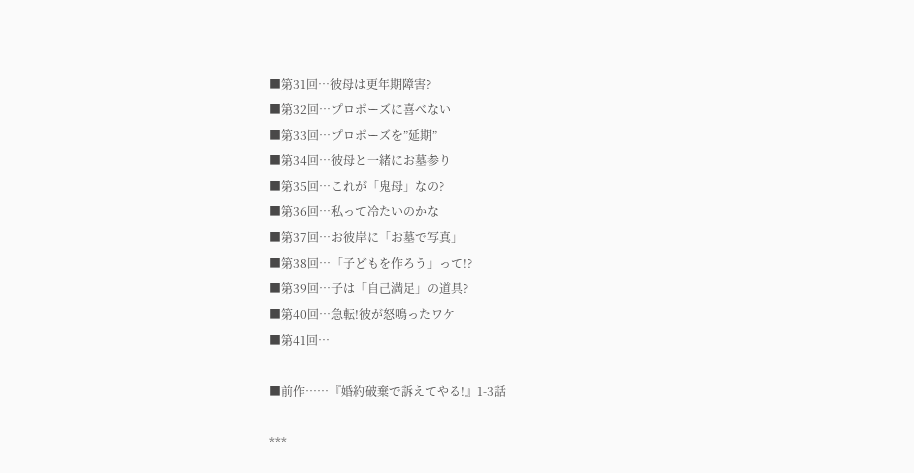■第31回…彼母は更年期障害?
■第32回…プロポーズに喜べない
■第33回…プロポーズを”延期”
■第34回…彼母と一緒にお墓参り
■第35回…これが「鬼母」なの?
■第36回…私って冷たいのかな
■第37回…お彼岸に「お墓で写真」
■第38回…「子どもを作ろう」って!?
■第39回…子は「自己満足」の道具?
■第40回…急転!彼が怒鳴ったワケ
■第41回…

■前作……『婚約破棄で訴えてやる!』1-3話

***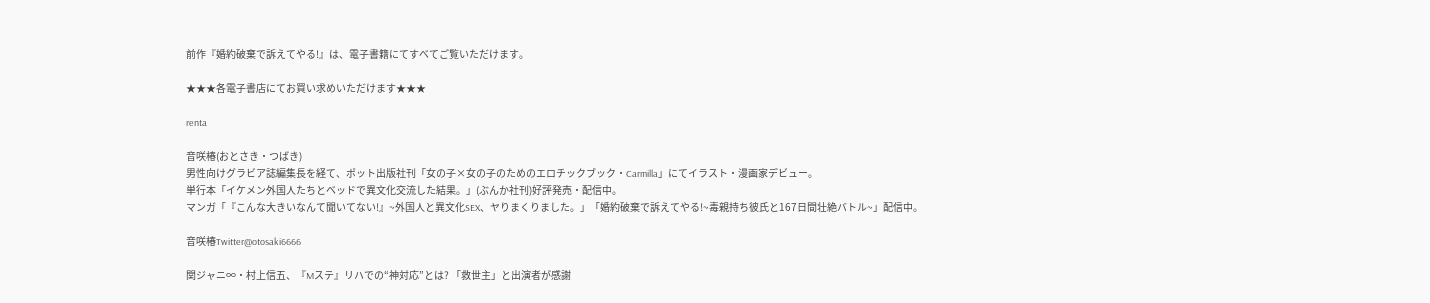前作『婚約破棄で訴えてやる!』は、電子書籍にてすべてご覧いただけます。

★★★各電子書店にてお買い求めいただけます★★★

renta

音咲椿(おとさき・つばき)
男性向けグラビア誌編集長を経て、ポット出版社刊「女の子×女の子のためのエロチックブック・Carmilla」にてイラスト・漫画家デビュー。
単行本「イケメン外国人たちとベッドで異文化交流した結果。」(ぶんか社刊)好評発売・配信中。
マンガ「『こんな大きいなんて聞いてない!』~外国人と異文化SEX、ヤりまくりました。」「婚約破棄で訴えてやる!~毒親持ち彼氏と167日間壮絶バトル~」配信中。

音咲椿Twitter@otosaki6666

関ジャニ∞・村上信五、『Mステ』リハでの“神対応”とは? 「救世主」と出演者が感謝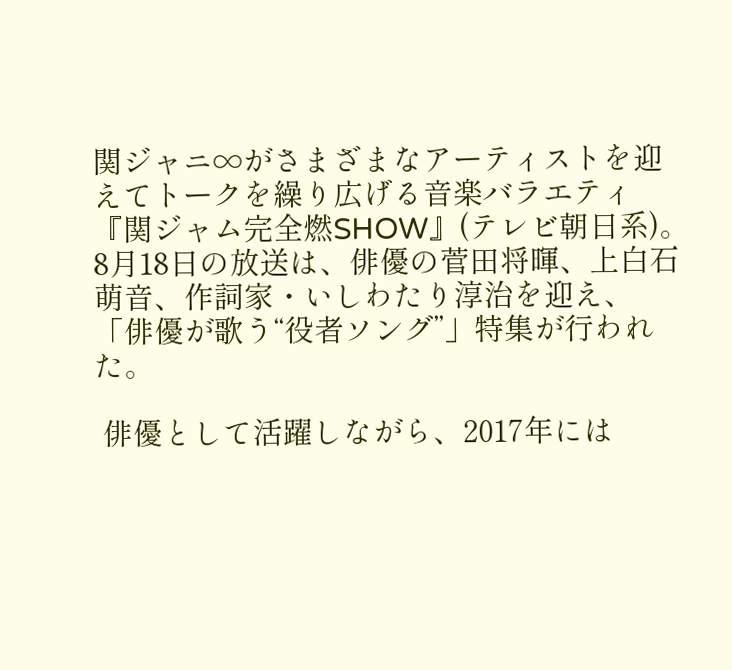関ジャニ∞がさまざまなアーティストを迎えてトークを繰り広げる音楽バラエティ『関ジャム完全燃SHOW』(テレビ朝日系)。8月18日の放送は、俳優の菅田将暉、上白石萌音、作詞家・いしわたり淳治を迎え、「俳優が歌う“役者ソング”」特集が行われた。

 俳優として活躍しながら、2017年には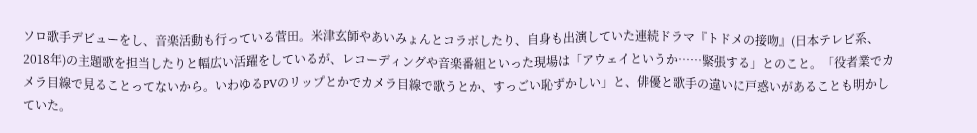ソロ歌手デビューをし、音楽活動も行っている菅田。米津玄師やあいみょんとコラボしたり、自身も出演していた連続ドラマ『トドメの接吻』(日本テレビ系、2018年)の主題歌を担当したりと幅広い活躍をしているが、レコーディングや音楽番組といった現場は「アウェイというか……緊張する」とのこと。「役者業でカメラ目線で見ることってないから。いわゆるPVのリップとかでカメラ目線で歌うとか、すっごい恥ずかしい」と、俳優と歌手の違いに戸惑いがあることも明かしていた。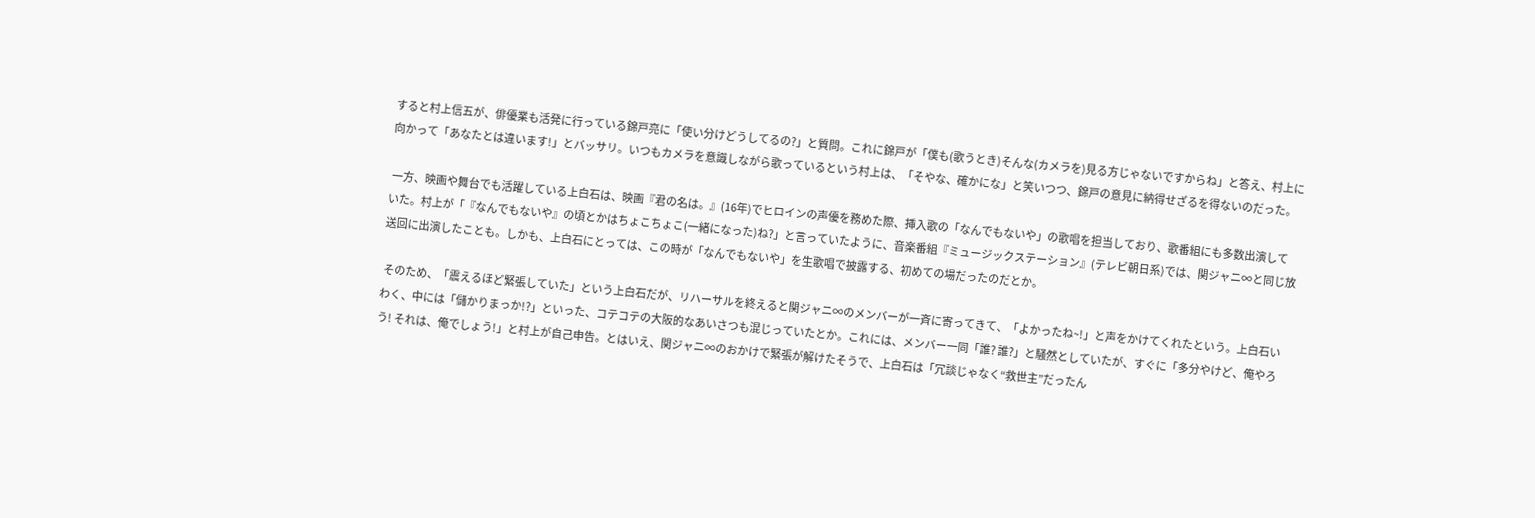すると村上信五が、俳優業も活発に行っている錦戸亮に「使い分けどうしてるの?」と質問。これに錦戸が「僕も(歌うとき)そんな(カメラを)見る方じゃないですからね」と答え、村上に向かって「あなたとは違います!」とバッサリ。いつもカメラを意識しながら歌っているという村上は、「そやな、確かにな」と笑いつつ、錦戸の意見に納得せざるを得ないのだった。

 一方、映画や舞台でも活躍している上白石は、映画『君の名は。』(16年)でヒロインの声優を務めた際、挿入歌の「なんでもないや」の歌唱を担当しており、歌番組にも多数出演していた。村上が「『なんでもないや』の頃とかはちょこちょこ(一緒になった)ね?」と言っていたように、音楽番組『ミュージックステーション』(テレビ朝日系)では、関ジャニ∞と同じ放送回に出演したことも。しかも、上白石にとっては、この時が「なんでもないや」を生歌唱で披露する、初めての場だったのだとか。

 そのため、「震えるほど緊張していた」という上白石だが、リハーサルを終えると関ジャニ∞のメンバーが一斉に寄ってきて、「よかったね~!」と声をかけてくれたという。上白石いわく、中には「儲かりまっか!?」といった、コテコテの大阪的なあいさつも混じっていたとか。これには、メンバー一同「誰? 誰?」と騒然としていたが、すぐに「多分やけど、俺やろう! それは、俺でしょう!」と村上が自己申告。とはいえ、関ジャニ∞のおかけで緊張が解けたそうで、上白石は「冗談じゃなく“救世主”だったん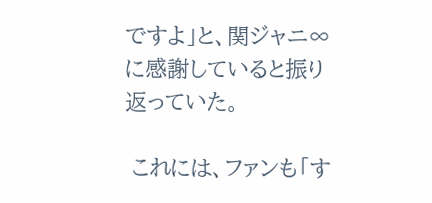ですよ」と、関ジャニ∞に感謝していると振り返っていた。

 これには、ファンも「す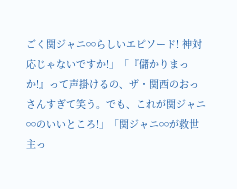ごく関ジャニ∞らしいエピソード! 神対応じゃないですか!」「『儲かりまっか!』って声掛けるの、ザ・関西のおっさんすぎて笑う。でも、これが関ジャニ∞のいいところ!」「関ジャニ∞が救世主っ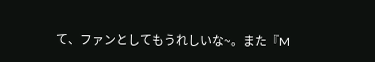て、ファンとしてもうれしいな~。また『M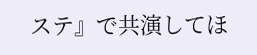ステ』で共演してほ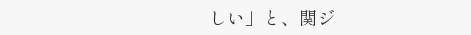しい」と、関ジ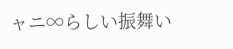ャニ∞らしい振舞い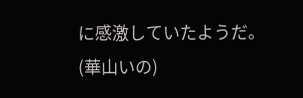に感激していたようだ。
(華山いの)